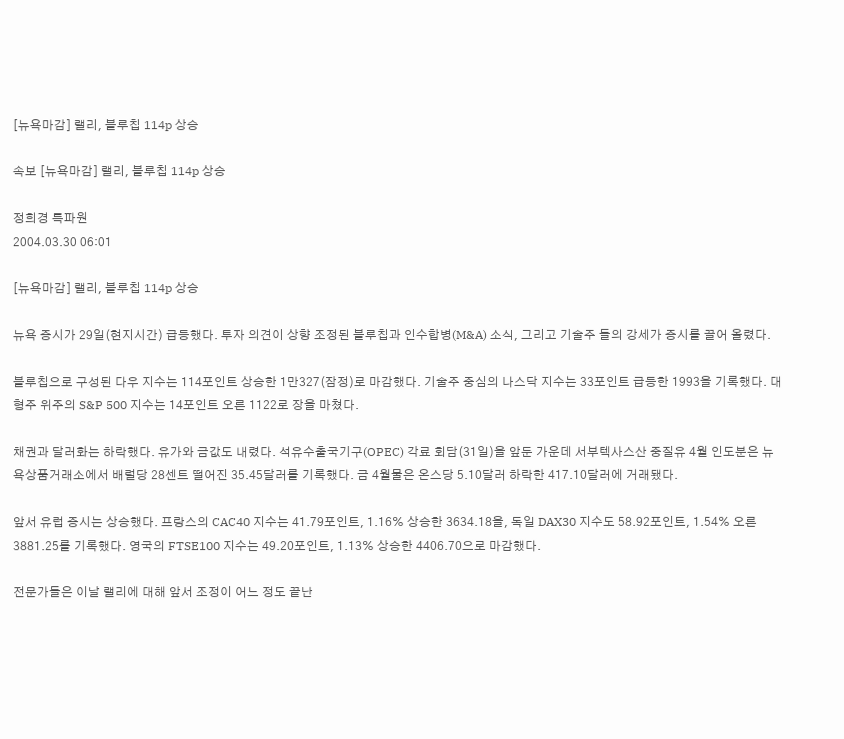[뉴욕마감] 랠리, 블루칩 114p 상승

속보 [뉴욕마감] 랠리, 블루칩 114p 상승

정희경 특파원
2004.03.30 06:01

[뉴욕마감] 랠리, 블루칩 114p 상승

뉴욕 증시가 29일(현지시간) 급등했다. 투자 의견이 상향 조정된 블루칩과 인수합병(M&A) 소식, 그리고 기술주 들의 강세가 증시를 끌어 올렸다.

블루칩으로 구성된 다우 지수는 114포인트 상승한 1만327(잠정)로 마감했다. 기술주 중심의 나스닥 지수는 33포인트 급등한 1993을 기록했다. 대형주 위주의 S&P 500 지수는 14포인트 오른 1122로 장을 마쳤다.

채권과 달러화는 하락했다. 유가와 금값도 내렸다. 석유수출국기구(OPEC) 각료 회담(31일)을 앞둔 가운데 서부텍사스산 중질유 4월 인도분은 뉴욕상품거래소에서 배럴당 28센트 떨어진 35.45달러를 기록했다. 금 4월물은 온스당 5.10달러 하락한 417.10달러에 거래됐다.

앞서 유럽 증시는 상승했다. 프랑스의 CAC40 지수는 41.79포인트, 1.16% 상승한 3634.18을, 독일 DAX30 지수도 58.92포인트, 1.54% 오른 3881.25를 기록했다. 영국의 FTSE100 지수는 49.20포인트, 1.13% 상승한 4406.70으로 마감했다.

전문가들은 이날 랠리에 대해 앞서 조정이 어느 정도 끝난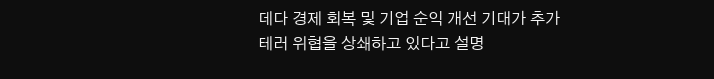데다 경제 회복 및 기업 순익 개선 기대가 추가 테러 위협을 상쇄하고 있다고 설명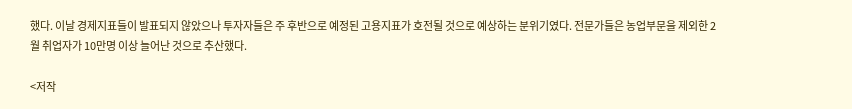했다. 이날 경제지표들이 발표되지 않았으나 투자자들은 주 후반으로 예정된 고용지표가 호전될 것으로 예상하는 분위기였다. 전문가들은 농업부문을 제외한 2월 취업자가 10만명 이상 늘어난 것으로 추산했다.

<저작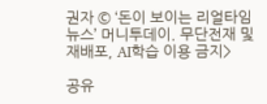권자 © ‘돈이 보이는 리얼타임 뉴스’ 머니투데이. 무단전재 및 재배포, AI학습 이용 금지>

공유